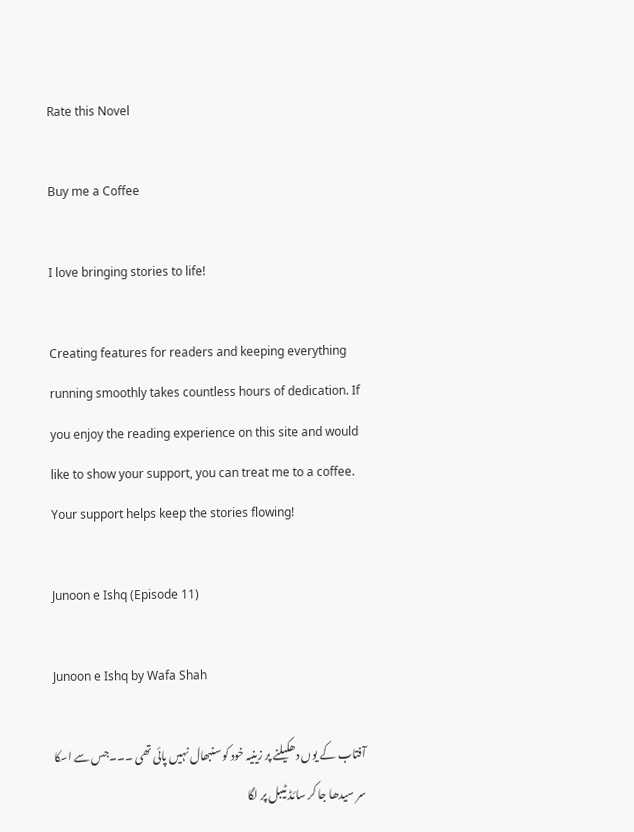Rate this Novel

Buy me a Coffee

I love bringing stories to life!

Creating features for readers and keeping everything running smoothly takes countless hours of dedication. If you enjoy the reading experience on this site and would like to show your support, you can treat me to a coffee. Your support helps keep the stories flowing!

Junoon e Ishq (Episode 11)

Junoon e Ishq by Wafa Shah

آفتاب کے یوں دھکیلنے پر زینیہ خود کو سنبھال نہیں پائی تھی ۔۔۔جس سے اسکا سر سیدھا جا کر سائڈ ٹیبل پر لگا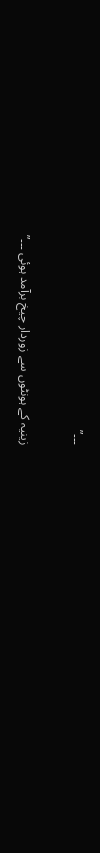۔۔۔”

زینیہ کے ہونٹوں سے زوردار چیخ برآمد ہوئی ۔۔۔”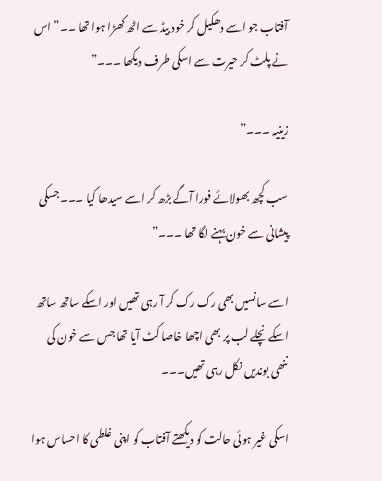آفتاب جو اسے دھکیل کر خود بیڈ سے اٹھ کھڑا ہوا تھا ۔۔” اس نے پلٹ کر حیرت سے اسکی طرف دیکھا ۔۔۔”

زینیہ ۔۔۔”

سب کچھ بھولائے فورا آگے بڑھ کر اسے سیدھا کیا ۔۔۔جسکی پیشانی سے خون بہنے لگا تھا ۔۔۔”

اسے سانسیں بھی رک رک کر آ رہی تھیں اور اسکے ساتھ ساتھ اسکے نچلے لب پر بھی اچھا خاصا کٹ آیا تھا جس سے خون کی ننھی بوندیں نکل رہی تھیں۔۔۔

اسکی غیر ہوئی حالت کو دیکھتے آفتاب کو اپنی غلطی کا احساس ہوا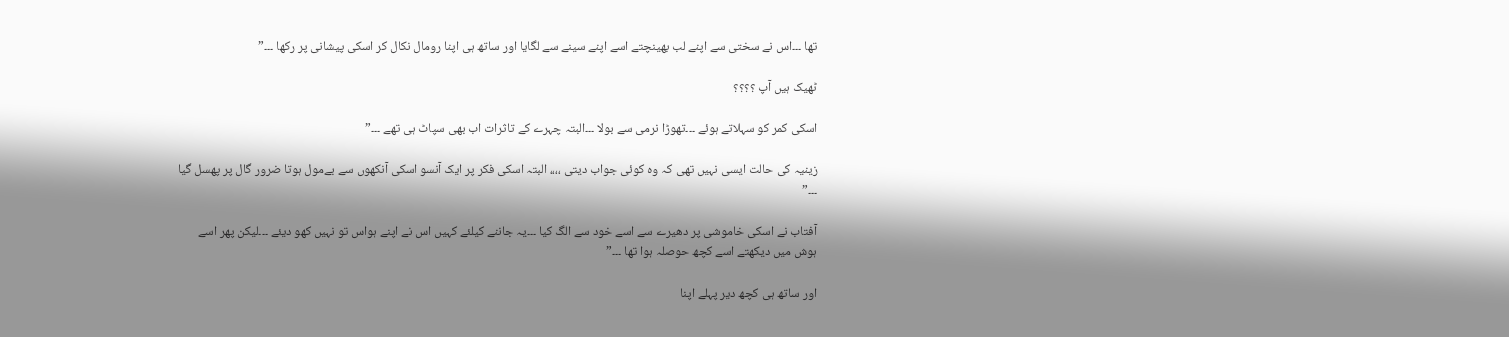تھا ۔۔۔اس نے سختی سے اپنے لب بھینچتے اسے اپنے سینے سے لگایا اور ساتھ ہی اپنا رومال نکال کر اسکی پیشانی پر رکھا ۔۔۔”

ٹھیک ہیں آپ ؟؟؟؟

اسکی کمر کو سہلاتے ہوئے ۔۔۔تھوڑا نرمی سے بولا ۔۔۔البتہ چہرے کے تاثرات اب بھی سپاٹ ہی تھے ۔۔۔”

زینیہ کی حالت ایسی نہیں تھی کہ وہ کوئی جواب دیتی ،،،، البتہ اسکی فکر پر ایک آنسو اسکی آنکھوں سے بےمول ہوتا ضرور گال پر پھسل گیا ۔۔۔”

آفتاب نے اسکی خاموشی پر دھیرے سے اسے خود سے الگ کیا ۔۔۔یہ جاننے کیلئے کہیں اس نے اپنے ہواس تو نہیں کھو دیئے ۔۔۔لیکن پھر اسے ہوش میں دیکھتے اسے کچھ حوصلہ ہوا تھا ۔۔۔”

اور ساتھ ہی کچھ دیر پہلے اپنا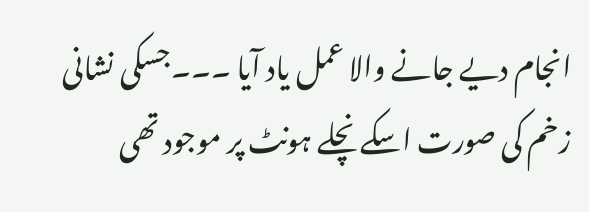انجام دیے جانے والا عمل یاد آیا ۔۔۔جسکی نشانی زخم کی صورت اسکے نچلے ہونٹ پر موجود تھی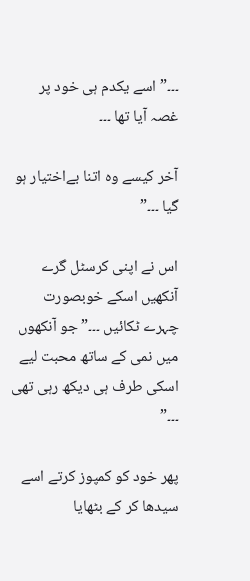۔۔۔” اسے یکدم ہی خود پر غصہ آیا تھا ۔۔۔

آخر کیسے وہ اتنا بےاختیار ہو گیا ۔۔۔”

اس نے اپنی کرسٹل گرے آنکھیں اسکے خوبصورت چہرے ٹکائیں ۔۔۔” جو آنکھوں میں نمی کے ساتھ محبت لیے اسکی طرف ہی دیکھ رہی تھی ۔۔۔”

پھر خود کو کمپوز کرتے اسے سیدھا کر کے بٹھایا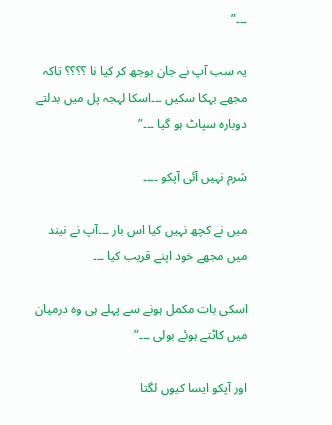۔۔۔”

یہ سب آپ نے جان بوجھ کر کیا نا ؟؟؟؟ تاکہ مجھے بہکا سکیں ۔۔۔اسکا لہجہ پل میں بدلتے دوبارہ سپاٹ ہو گیا ۔۔۔”

شرم نہیں آئی آپکو ۔۔۔۔

میں نے کچھ نہیں کیا اس بار ۔۔۔آپ نے نیند میں مجھے خود اپنے قریب کیا ۔۔۔

اسکی بات مکمل ہونے سے پہلے ہی وہ درمیان میں کاٹتے ہوئے بولی ۔۔۔”

اور آپکو ایسا کیوں لگتا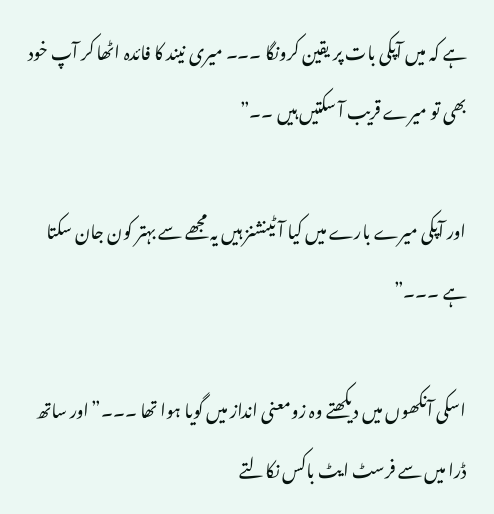ہے کہ میں آپکی بات پر یقین کرونگا ۔۔۔ میری نیند کا فائدہ اٹھا کر آپ خود بھی تو میرے قریب آ سکتیں ہیں ۔۔”

اور آپکی میرے بارے میں کیا آٹینشنز ہیں یہ مجھے سے بہتر کون جان سکتا ہے ۔۔۔”

اسکی آنکھوں میں دیکھتے وہ زومعنی انداز میں گویا ہوا تھا ۔۔۔”اور ساتھ ڈرا میں سے فرسٹ ایٹ باکس نکالتے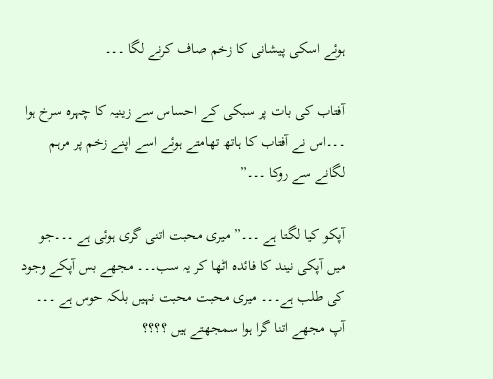ہوئے اسکی پیشانی کا زخم صاف کرنے لگا ۔۔۔

آفتاب کی بات پر سبکی کے احساس سے زینیہ کا چہرہ سرخ ہوا ۔۔۔اس نے آفتاب کا ہاتھ تھامتے ہوئے اسے اپنے زخم پر مرہم لگانے سے روکا ۔۔۔”

آپکو کیا لگتا ہے ۔۔۔” میری محبت اتنی گری ہوئی ہے ۔۔۔جو میں آپکی نیند کا فائدہ اٹھا کر یہ سب۔۔۔ مجھے بس آپکے وجود کی طلب ہے۔۔۔ میری محبت محبت نہیں بلکہ حوس ہے ۔۔۔ آپ مجھے اتنا گرا ہوا سمجھتے ہیں ؟؟؟؟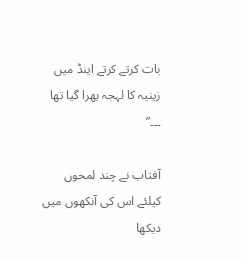بات کرتے کرتے اینڈ میں زینیہ کا لہجہ بھرا گیا تھا ۔۔۔”

آفتاب نے چند لمحوں کیلئے اس کی آنکھوں میں دیکھا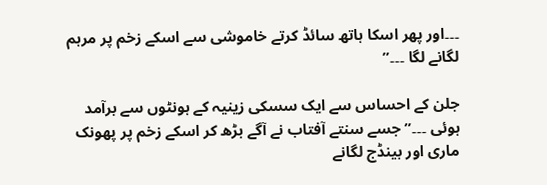۔۔۔اور پھر اسکا ہاتھ سائڈ کرتے خاموشی سے اسکے زخم پر مرہم لگانے لگا ۔۔۔”

جلن کے احساس سے ایک سسکی زینیہ کے ہونٹوں سے برآمد ہوئی ۔۔۔”جسے سنتے آفتاب نے آگے بڑھ کر اسکے زخم پر پھونک ماری اور بینڈج لگانے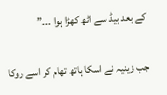کے بعد بیڈ سے اٹھ کھڑا ہوا ۔۔۔”

جب زینیہ نے اسکا ہاتھ تھام کر اسے روکا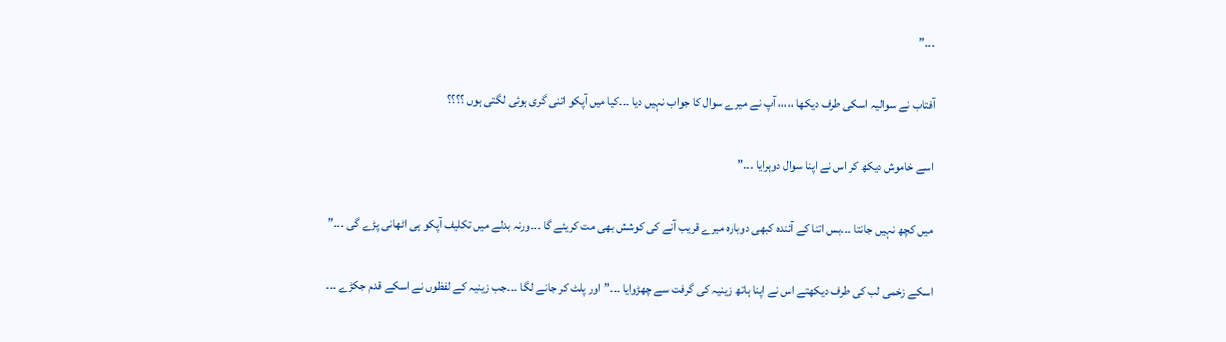۔۔۔”

آفتاب نے سوالیہ اسکی طرف دیکھا ،،،،، آپ نے میرے سوال کا جواب نہیں دیا ۔۔۔کیا میں آپکو اتنی گری ہوئی لگتی ہوں ؟؟؟؟

اسے خاموش دیکھ کر اس نے اپنا سوال دوہرایا ۔۔۔”

میں کچھ نہیں جانتا ۔۔۔بس اتنا کے آئندہ کبھی دوبارہ میرے قریب آنے کی کوشش بھی مت کریئے گا ۔۔۔ورنہ بدلے میں تکلیف آپکو ہی اٹھانی پڑے گی ۔۔۔”

اسکے زخمی لب کی طرف دیکھتے اس نے اپنا ہاتھ زینیہ کی گرفت سے چھڑوایا ۔۔۔”اور پلٹ کر جانے لگا ۔۔۔جب زینیہ کے لفظوں نے اسکے قدم جکڑے ۔۔۔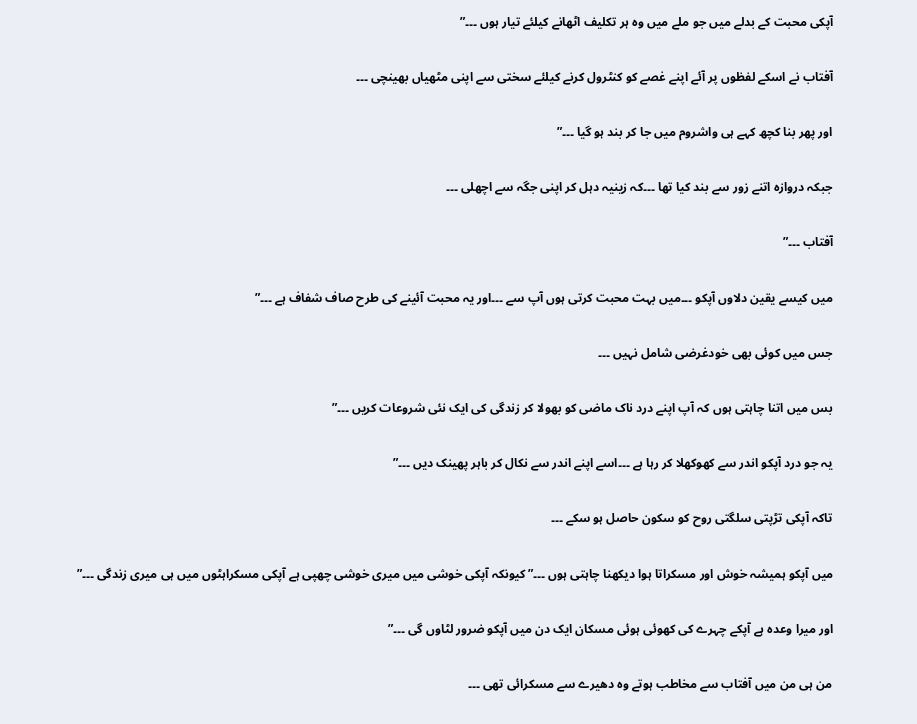آپکی محبت کے بدلے میں جو ملے میں وہ ہر تکلیف اٹھانے کیلئے تیار ہوں ۔۔۔”

آفتاب نے اسکے لفظوں پر آئے اپنے غصے کو کنٹرول کرنے کیلئے سختی سے اپنی مٹھیاں بھینچی ۔۔۔

اور پھر بنا کچھ کہے ہی واشروم میں جا کر بند ہو گیا ۔۔۔”

جبکہ دروازہ اتنے زور سے بند کیا تھا ۔۔۔کہ زینیہ دہل کر اپنی جگہ سے اچھلی ۔۔۔

آفتاب ۔۔۔”

میں کیسے یقین دلاوں آپکو ۔۔۔میں بہت محبت کرتی ہوں آپ سے ۔۔۔اور یہ محبت آئینے کی طرح صاف شفاف ہے ۔۔۔”

جس میں کوئی بھی خودغرضی شامل نہیں ۔۔۔

بس میں اتنا چاہتی ہوں کہ آپ اپنے درد ناک ماضی کو بھولا کر زندگی کی ایک نئی شروعات کریں ۔۔۔”

یہ جو درد آپکو اندر سے کھوکھلا کر رہا ہے ۔۔۔اسے اپنے اندر سے نکال کر باہر پھینک دیں ۔۔۔”

تاکہ آپکی تڑپتی سلگتی روح کو سکون حاصل ہو سکے ۔۔۔

میں آپکو ہمیشہ خوش اور مسکراتا ہوا دیکھنا چاہتی ہوں ۔۔۔” کیونکہ آپکی خوشی میں میری خوشی چھپی ہے آپکی مسکراہٹوں میں ہی میری زندگی ۔۔۔”

اور میرا وعدہ ہے آپکے چہرے کی کھوئی ہوئی مسکان ایک دن میں آپکو ضرور لٹاوں گی ۔۔۔”

من ہی من میں آفتاب سے مخاطب ہوتے وہ دھیرے سے مسکرائی تھی ۔۔۔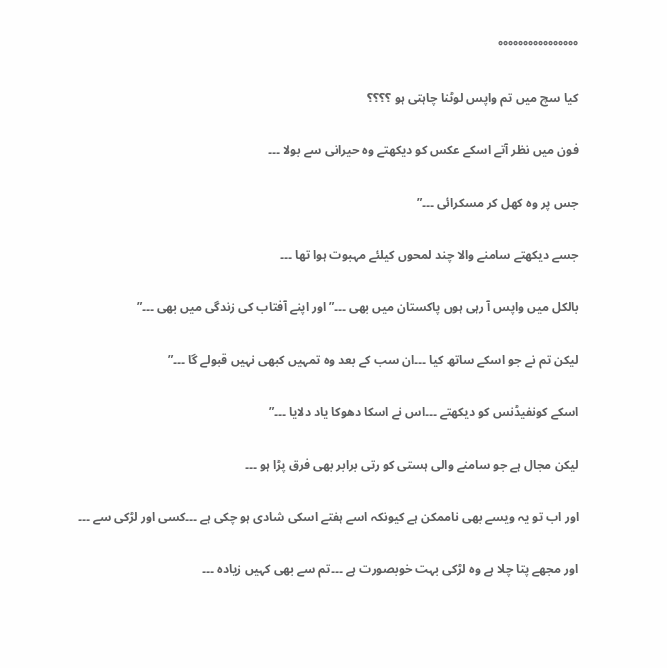°°°°°°°°°°°°°°°°

کیا سچ میں تم واپس لوٹنا چاہتی ہو ؟؟؟؟

فون میں نظر آتے اسکے عکس کو دیکھتے وہ حیرانی سے بولا ۔۔۔

جس پر وہ کھل کر مسکرائی ۔۔۔”

جسے دیکھتے سامنے والا چند لمحوں کیلئے مہبوت ہوا تھا ۔۔۔

بالکل میں واپس آ رہی ہوں پاکستان میں بھی ۔۔۔”اور اپنے آفتاب کی زندگی میں بھی ۔۔۔”

لیکن تم نے جو اسکے ساتھ کیا ۔۔۔ان سب کے بعد وہ تمہیں کبھی نہیں قبولے گا ۔۔۔”

اسکے کونفیڈنس کو دیکھتے ۔۔۔اس نے اسکا دھوکا یاد دلایا ۔۔۔”

لیکن مجال ہے جو سامنے والی ہستی کو رتی برابر بھی فرق پڑا ہو ۔۔۔

اور اب تو یہ ویسے بھی ناممکن ہے کیونکہ اسے ہفتے اسکی شادی ہو چکی ہے ۔۔۔کسی اور لڑکی سے ۔۔۔

اور مجھے پتا چلا ہے وہ لڑکی بہت خوبصورت ہے ۔۔۔تم سے بھی کہیں زیادہ ۔۔۔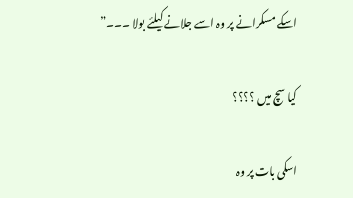اسکے مسکرانے پر وہ اسے جلانے کیلئے بولا ۔۔۔”

کیا سچ میں ؟؟؟؟

اسکی بات پر وہ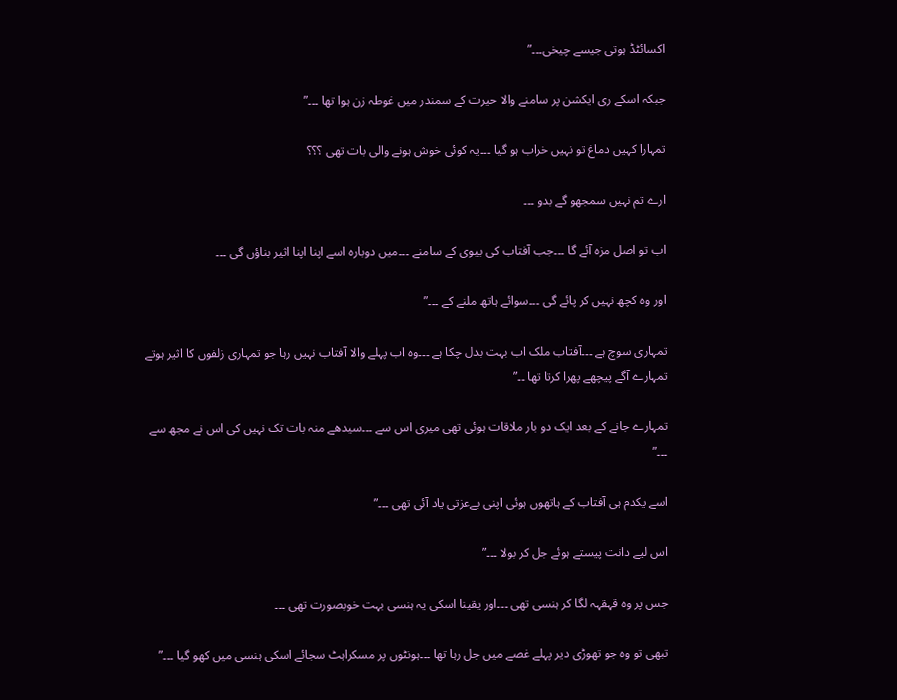اکسائٹڈ ہوتی جیسے چیخی۔۔۔”

جبکہ اسکے ری ایکشن پر سامنے والا حیرت کے سمندر میں غوطہ زن ہوا تھا ۔۔۔”

تمہارا کہیں دماغ تو نہیں خراب ہو گیا ۔۔۔یہ کوئی خوش ہونے والی بات تھی ؟؟؟

ارے تم نہیں سمجھو گے بدو ۔۔۔

اب تو اصل مزہ آئے گا ۔۔۔جب آفتاب کی بیوی کے سامنے ۔۔۔میں دوبارہ اسے اپنا اپنا اثیر بناؤں گی ۔۔۔

اور وہ کچھ نہیں کر پائے گی ۔۔۔سوائے ہاتھ ملنے کے ۔۔۔”

تمہاری سوچ ہے ۔۔۔آفتاب ملک اب بہت بدل چکا ہے ۔۔۔وہ اب پہلے والا آفتاب نہیں رہا جو تمہاری زلفوں کا اثیر ہوتے تمہارے آگے پیچھے پھرا کرتا تھا ۔۔”

تمہارے جانے کے بعد ایک دو بار ملاقات ہوئی تھی میری اس سے ۔۔۔سیدھے منہ بات تک نہیں کی اس نے مجھ سے ۔۔۔”

اسے یکدم ہی آفتاب کے ہاتھوں ہوئی اپنی بےعزتی یاد آئی تھی ۔۔۔”

اس لیے دانت پیستے ہوئے جل کر بولا ۔۔۔”

جس پر وہ قہقہہ لگا کر ہنسی تھی ۔۔۔اور یقینا اسکی یہ ہنسی بہت خوبصورت تھی ۔۔۔

تبھی تو وہ جو تھوڑی دیر پہلے غصے میں جل رہا تھا ۔۔۔ہونٹوں پر مسکراہٹ سجائے اسکی ہنسی میں کھو گیا ۔۔۔”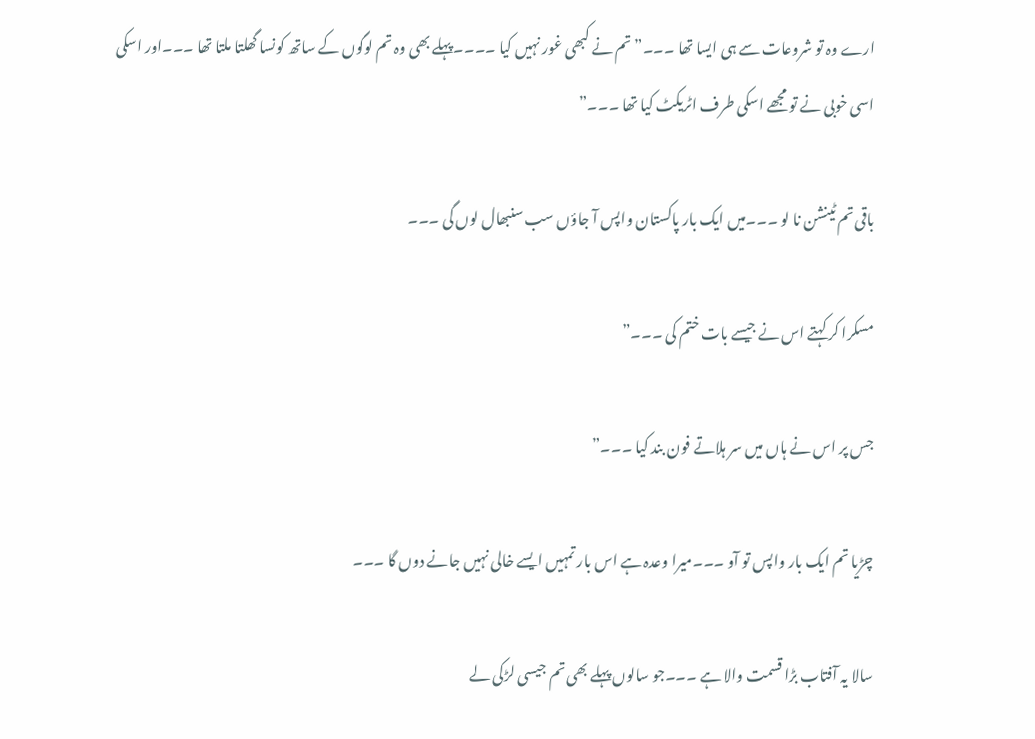ارے وہ تو شروعات سے ہی ایسا تھا ۔۔۔” تم نے کبھی غور نہیں کیا ۔۔۔۔پہلے بھی وہ تم لوگوں کے ساتھ کونسا گھلتا ملتا تھا ۔۔۔اور اسکی اسی خوبی نے تو مجھے اسکی طرف اٹریکٹ کیا تھا ۔۔۔”

باقی تم ٹینشن نا لو ۔۔۔میں ایک بار پاکستان واپس آ جاؤں سب سنبھال لوں گی ۔۔۔

مسکرا کر کہتے اس نے جیسے بات ختم کی ۔۔۔”

جس پر اس نے ہاں میں سر ہلاتے فون بند کیا ۔۔۔”

چڑیا تم ایک بار واپس تو آو ۔۔۔میرا وعدہ ہے اس بار تمہیں ایسے خالی نہیں جانے دوں گا ۔۔۔

سالا یہ آفتاب بڑا قسمت والا ہے ۔۔۔جو سالوں پہلے بھی تم جیسی لڑکی لے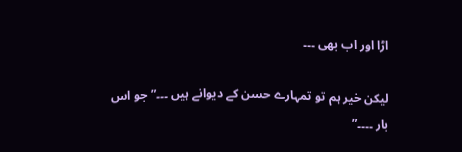اڑا اور اب بھی ۔۔۔

لیکن خیر ہم تو تمہارے حسن کے دیوانے ہیں ۔۔۔” جو اس بار ۔۔۔۔”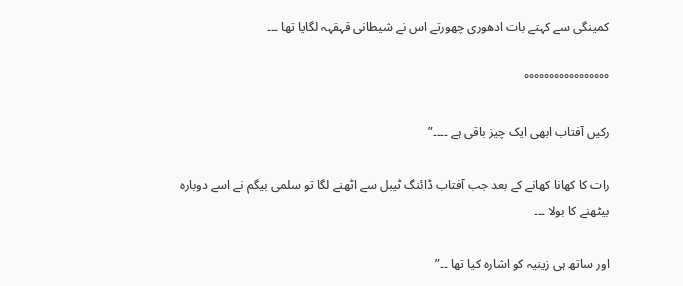کمینگی سے کہتے بات ادھوری چھورتے اس نے شیطانی قہقہہ لگایا تھا ۔۔۔

°°°°°°°°°°°°°°°°°

رکیں آفتاب ابھی ایک چیز باقی ہے ۔۔۔۔”

رات کا کھانا کھانے کے بعد جب آفتاب ڈائنگ ٹیبل سے اٹھنے لگا تو سلمی بیگم نے اسے دوبارہ بیٹھنے کا بولا ۔۔۔

اور ساتھ ہی زینیہ کو اشارہ کیا تھا ۔۔”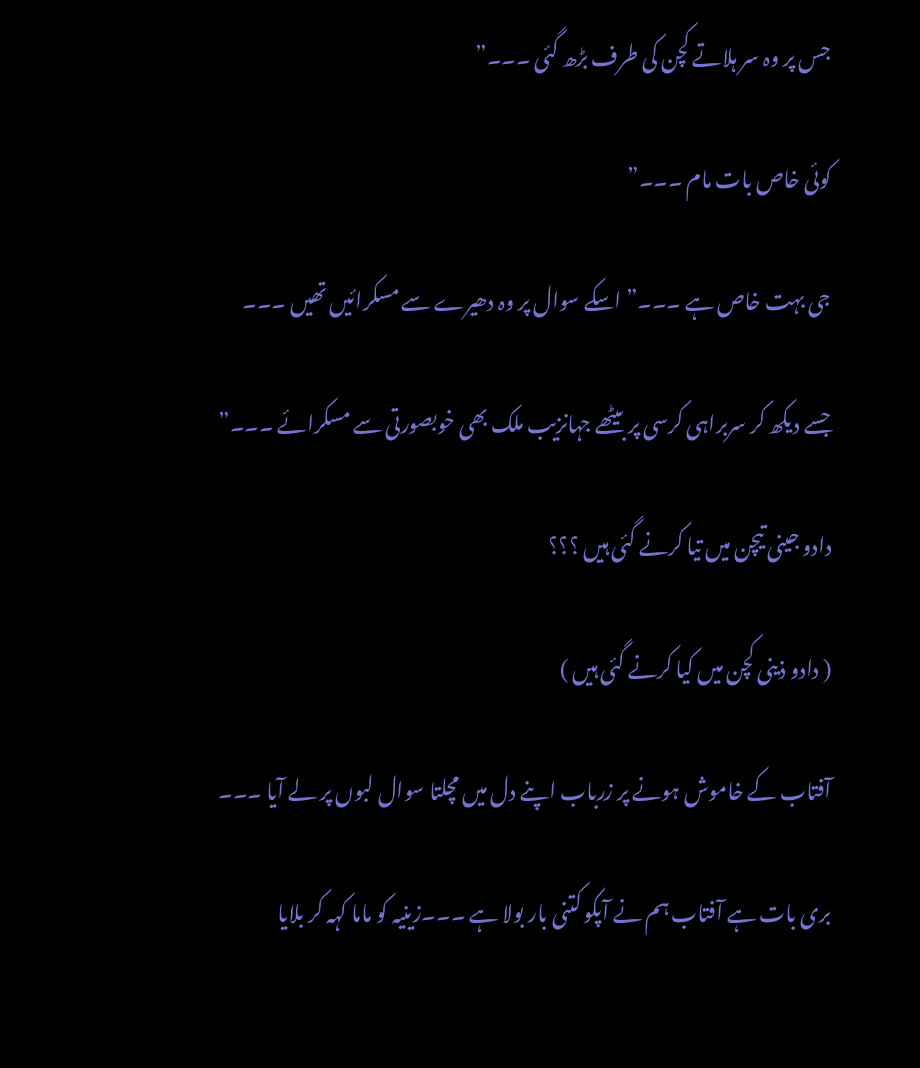جس پر وہ سر ہلاتے کچن کی طرف بڑھ گئی ۔۔۔”

کوئی خاص بات مام ۔۔۔”

جی بہت خاص ہے ۔۔۔” اسکے سوال پر وہ دھیرے سے مسکرائیں تھیں ۔۔۔

جسے دیکھ کر سربراہی کرسی پر بیٹھے جہانزیب ملک بھی خوبصورتی سے مسکرائے ۔۔۔”

دادو جینی تیچن میں تیا کرنے گئی ہیں ؟؟؟

( دادو ذینی کچن میں کیا کرنے گئی ہیں )

آفتاب کے خاموش ہونے پر زرباب اپنے دل میں مچلتا سوال لبوں پر لے آیا ۔۔۔

بری بات ہے آفتاب ہم نے آپکو کتنی بار بولا ہے ۔۔۔زینیہ کو ماما کہہ کر بلایا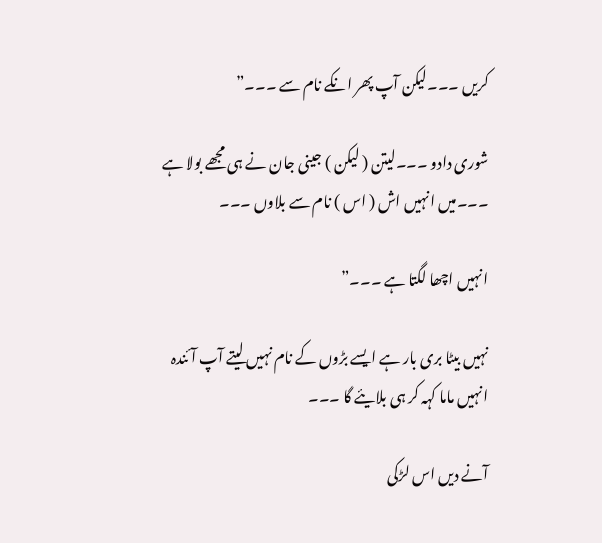کریں ۔۔۔لیکن آپ پھر انکے نام سے ۔۔۔”

شوری دادو ۔۔۔لیتن ( لیکن ) جینی جان نے ہی مجھے بولا ہے ۔۔۔میں انہیں اش ( اس ) نام سے بلاوں ۔۔۔

انہیں اچھا لگتا ہے ۔۔۔”

نہیں بیٹا بری بار ہے ایسے بڑوں کے نام نہیں لیتے آپ آئندہ انہیں ماما کہہ کر ہی بلایئے گا ۔۔۔

آنے دیں اس لڑکی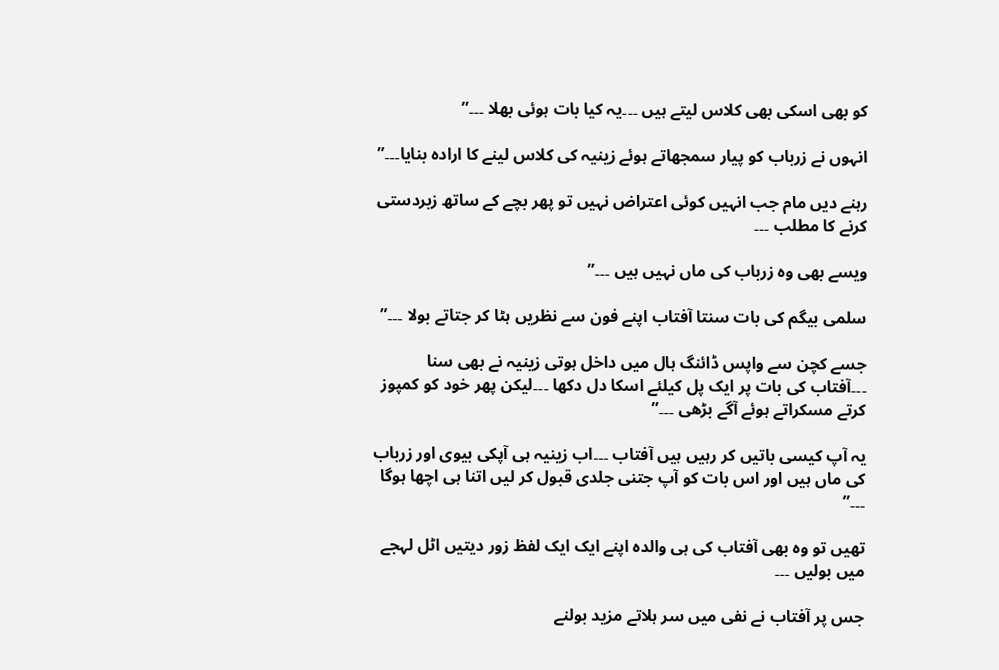کو بھی اسکی بھی کلاس لیتے ہیں ۔۔۔یہ کیا بات ہوئی بھلا ۔۔۔”

انہوں نے زرباب کو پیار سمجھاتے ہوئے زینیہ کی کلاس لینے کا ارادہ بنایا۔۔۔”

رہنے دیں مام جب انہیں کوئی اعتراض نہیں تو پھر بچے کے ساتھ زبردستی کرنے کا مطلب ۔۔۔

ویسے بھی وہ زرباب کی ماں نہیں ہیں ۔۔۔”

سلمی بیگم کی بات سنتا آفتاب اپنے فون سے نظریں ہٹا کر جتاتے بولا ۔۔۔”

جسے کچن سے واپس ڈائنگ ہال میں داخل ہوتی زینیہ نے بھی سنا ۔۔۔آفتاب کی بات پر ایک پل کیلئے اسکا دل دکھا ۔۔۔لیکن پھر خود کو کمپوز کرتے مسکراتے ہوئے آگے بڑھی ۔۔۔”

یہ آپ کیسی باتیں کر رہیں ہیں آفتاب ۔۔۔اب زینیہ ہی آپکی بیوی اور زرباب کی ماں ہیں اور اس بات کو آپ جتنی جلدی قبول کر لیں اتنا ہی اچھا ہوگا ۔۔۔”

تھیں تو وہ بھی آفتاب کی ہی والدہ اپنے ایک ایک لفظ زور دیتیں اٹل لہجے میں بولیں ۔۔۔

جس پر آفتاب نے نفی میں سر ہلاتے مزید بولنے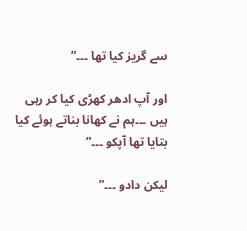سے گریز کیا تھا ۔۔۔”

اور آپ ادھر کھڑی کیا کر رہی ہیں ۔۔۔ہم نے کھانا بناتے ہوئے کیا بتایا تھا آپکو ۔۔۔”

لیکن دادو ۔۔۔”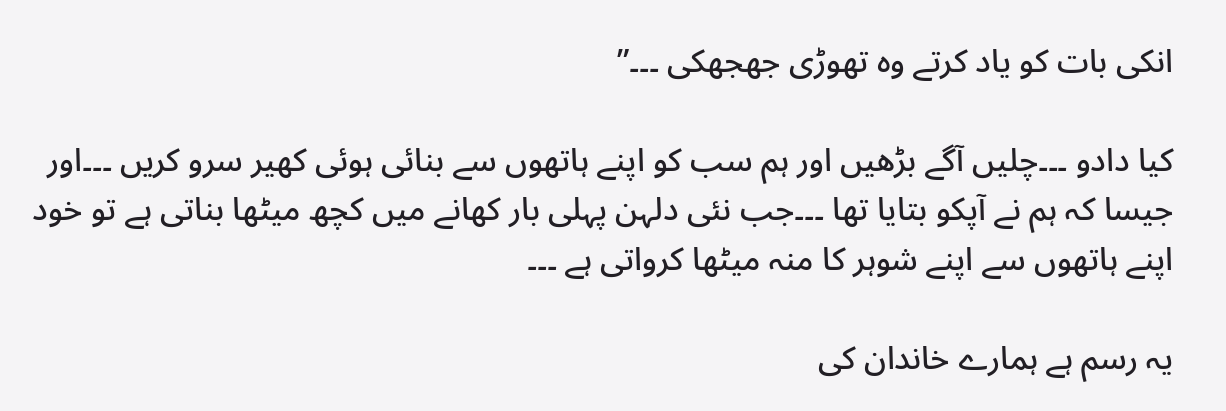انکی بات کو یاد کرتے وہ تھوڑی جھجھکی ۔۔۔”

کیا دادو ۔۔۔چلیں آگے بڑھیں اور ہم سب کو اپنے ہاتھوں سے بنائی ہوئی کھیر سرو کریں ۔۔۔اور جیسا کہ ہم نے آپکو بتایا تھا ۔۔۔جب نئی دلہن پہلی بار کھانے میں کچھ میٹھا بناتی ہے تو خود اپنے ہاتھوں سے اپنے شوہر کا منہ میٹھا کرواتی ہے ۔۔۔

یہ رسم ہے ہمارے خاندان کی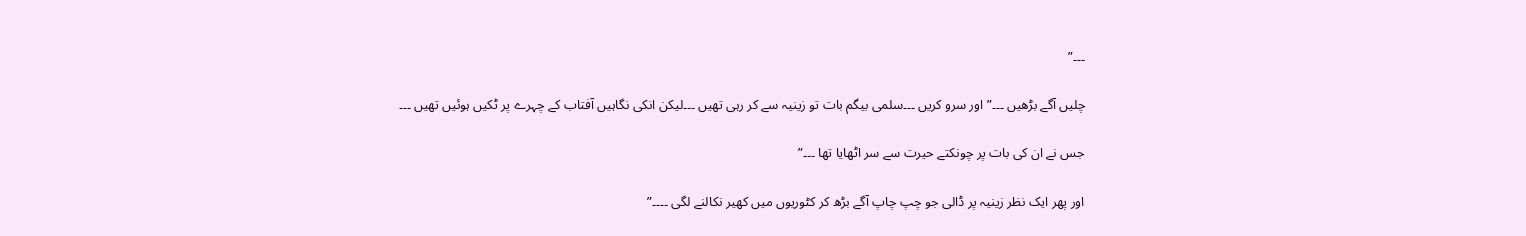۔۔۔”

چلیں آگے بڑھیں ۔۔۔”اور سرو کریں ۔۔۔سلمی بیگم بات تو زینیہ سے کر رہی تھیں ۔۔۔لیکن انکی نگاہیں آفتاب کے چہرے پر ٹکیں ہوئیں تھیں ۔۔۔

جس نے ان کی بات پر چونکتے حیرت سے سر اٹھایا تھا ۔۔۔”

اور پھر ایک نظر زینیہ پر ڈالی جو چپ چاپ آگے بڑھ کر کٹوریوں میں کھیر نکالنے لگی ۔۔۔۔”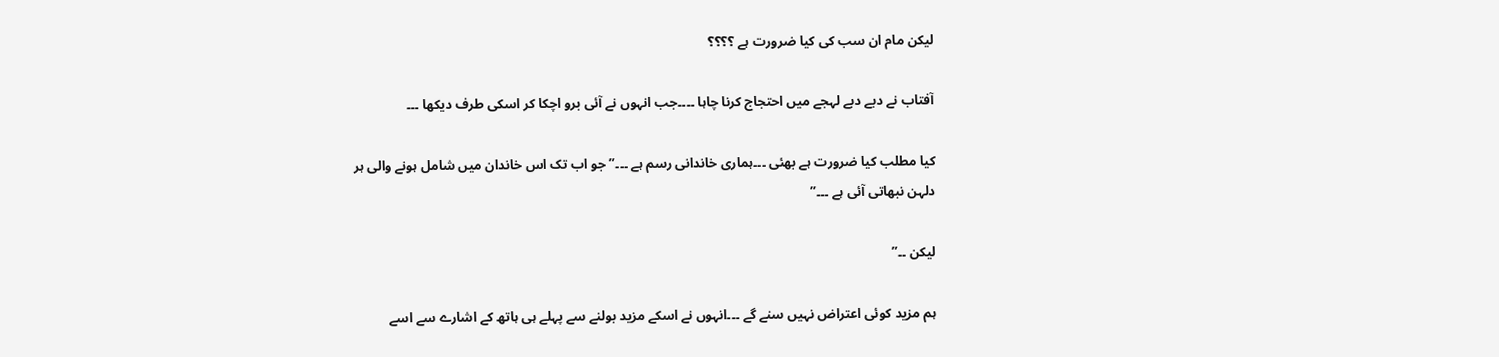لیکن مام ان سب کی کیا ضرورت ہے ؟؟؟؟

آفتاب نے دبے دبے لہجے میں احتجاج کرنا چاہا ۔۔۔۔جب انہوں نے آئی برو اچکا کر اسکی طرف دیکھا ۔۔۔

کیا مطلب کیا ضرورت ہے بھئی ۔۔۔ہماری خاندانی رسم ہے ۔۔۔” جو اب تک اس خاندان میں شامل ہونے والی ہر دلہن نبھاتی آئی ہے ۔۔۔”

لیکن ۔۔”

ہم مزید کوئی اعتراض نہیں سنے گے ۔۔۔انہوں نے اسکے مزید بولنے سے پہلے ہی ہاتھ کے اشارے سے اسے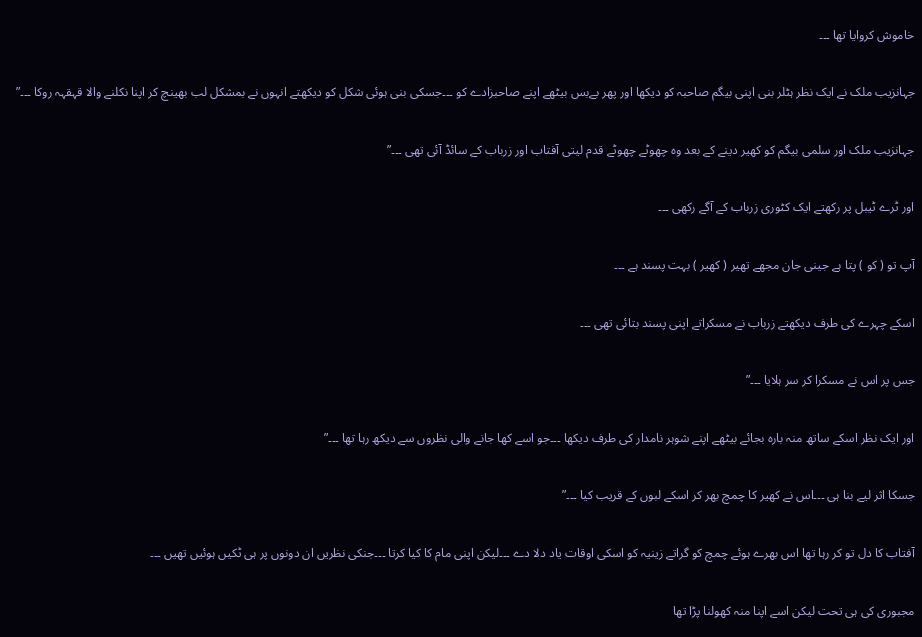خاموش کروایا تھا ۔۔۔

جہانزیب ملک نے ایک نظر ہٹلر بنی اپنی بیگم صاحبہ کو دیکھا اور پھر بےبس بیٹھے اپنے صاحبزادے کو ۔۔۔جسکی بنی ہوئی شکل کو دیکھتے انہوں نے بمشکل لب بھینچ کر اپنا نکلنے والا قہقہہ روکا ۔۔۔”

جہانزیب ملک اور سلمی بیگم کو کھیر دینے کے بعد وہ چھوٹے چھوٹے قدم لیتی آفتاب اور زرباب کے سائڈ آئی تھی ۔۔۔”

اور ٹرے ٹیبل پر رکھتے ایک کٹوری زرباب کے آگے رکھی ۔۔۔

آپ تو ( کو ) پتا ہے جینی جان مجھے تھیر ( کھیر ) بہت پسند ہے ۔۔۔

اسکے چہرے کی طرف دیکھتے زرباب نے مسکراتے اپنی پسند بتائی تھی ۔۔۔

جس پر اس نے مسکرا کر سر ہلایا ۔۔۔”

اور ایک نظر اسکے ساتھ منہ بارہ بجائے بیٹھے اپنے شوہر نامدار کی طرف دیکھا ۔۔۔جو اسے کھا جانے والی نظروں سے دیکھ رہا تھا ۔۔۔”

جسکا اثر لیے بنا ہی ۔۔۔اس نے کھیر کا چمچ بھر کر اسکے لبوں کے قریب کیا ۔۔۔”

آفتاب کا دل تو کر رہا تھا اس بھرے ہوئے چمچ کو گراتے زینیہ کو اسکی اوقات یاد دلا دے ۔۔۔لیکن اپنی مام کا کیا کرتا ۔۔۔جنکی نظریں ان دونوں پر ہی ٹکیں ہوئیں تھیں ۔۔۔

مجبوری کی ہی تحت لیکن اسے اپنا منہ کھولنا پڑا تھا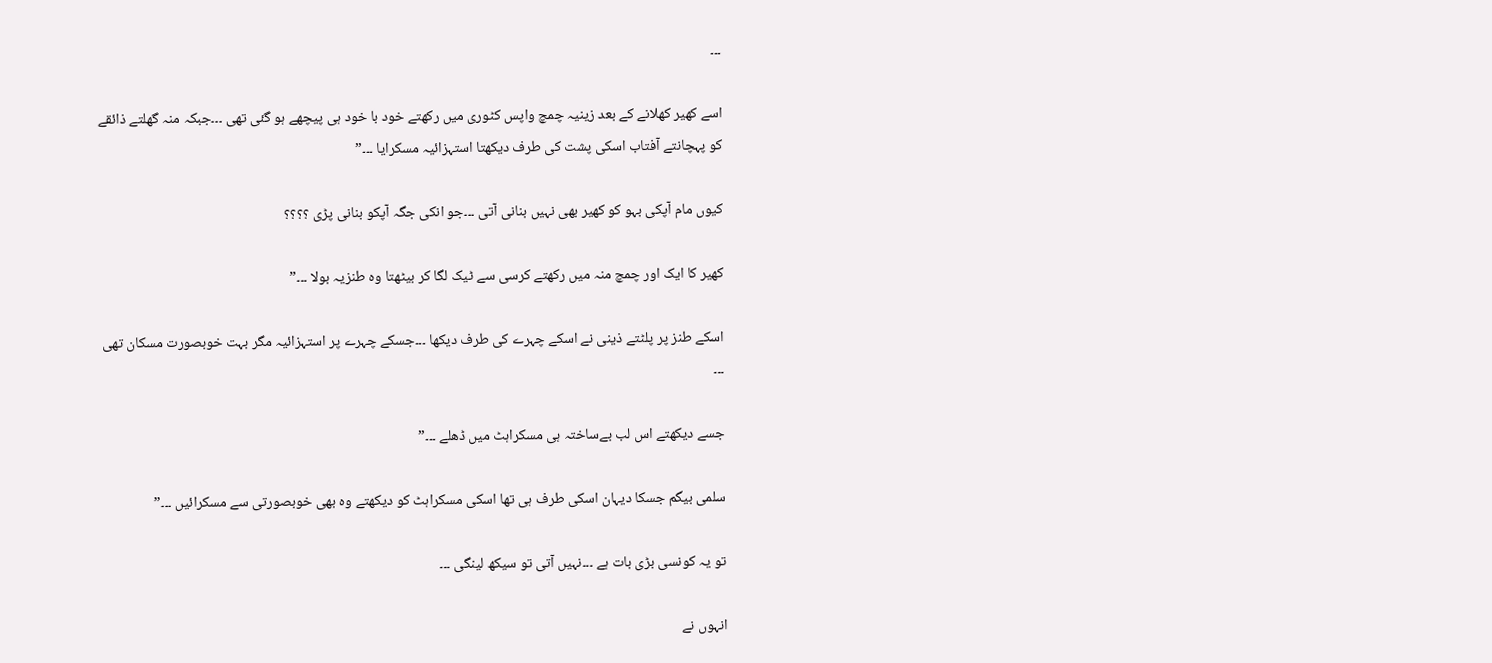۔۔۔

اسے کھیر کھلانے کے بعد زینیہ چمچ واپس کٹوری میں رکھتے خود با خود ہی پیچھے ہو گئی تھی ۔۔۔جبکہ منہ گھلتے ذائقے کو پہچانتے آفتاب اسکی پشت کی طرف دیکھتا استہزائیہ مسکرایا ۔۔۔”

کیوں مام آپکی بہو کو کھیر بھی نہیں بنانی آتی ۔۔۔جو انکی جگہ آپکو بنانی پڑی ؟؟؟؟

کھیر کا ایک اور چمچ منہ میں رکھتے کرسی سے ٹیک لگا کر بیٹھتا وہ طنزیہ بولا ۔۔۔”

اسکے طنز پر پلٹتے ذینی نے اسکے چہرے کی طرف دیکھا ۔۔۔جسکے چہرے پر استہزائیہ مگر بہت خوبصورت مسکان تھی ۔۔۔

جسے دیکھتے اس لب بےساختہ ہی مسکراہٹ میں ڈھلے ۔۔۔”

سلمی بیگم جسکا دیہان اسکی طرف ہی تھا اسکی مسکراہٹ کو دیکھتے وہ بھی خوبصورتی سے مسکرائیں ۔۔۔”

تو یہ کونسی بڑی بات ہے ۔۔۔نہیں آتی تو سیکھ لینگی ۔۔۔

انہوں نے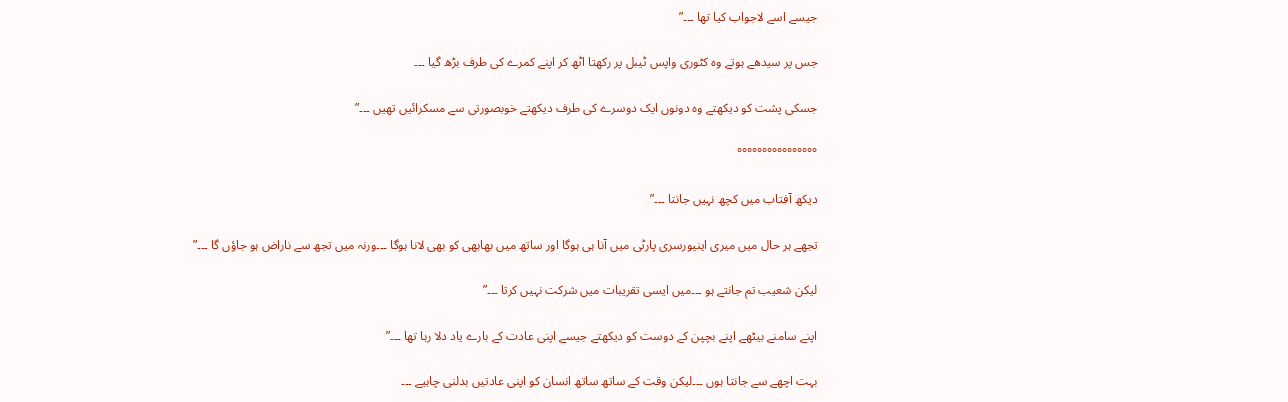جیسے اسے لاجواب کیا تھا ۔۔۔”

جس پر سیدھے ہوتے وہ کٹوری واپس ٹیبل پر رکھتا اٹھ کر اپنے کمرے کی طرف بڑھ گیا ۔۔۔

جسکی پشت کو دیکھتے وہ دونوں ایک دوسرے کی طرف دیکھتے خوبصورتی سے مسکرائیں تھیں ۔۔۔”

°°°°°°°°°°°°°°°°

دیکھ آفتاب میں کچھ نہیں جانتا ۔۔۔”

تجھے ہر حال میں میری اینیورسری پارٹی میں آنا ہی ہوگا اور ساتھ میں بھابھی کو بھی لانا ہوگا ۔۔۔ورنہ میں تجھ سے ناراض ہو جاؤں گا ۔۔۔”

لیکن شعیب تم جانتے ہو ۔۔۔میں ایسی تقریبات میں شرکت نہیں کرتا ۔۔۔”

اپنے سامنے بیٹھے اپنے بچپن کے دوست کو دیکھتے جیسے اپنی عادت کے بارے یاد دلا رہا تھا ۔۔۔”

بہت اچھے سے جانتا ہوں ۔۔۔لیکن وقت کے ساتھ ساتھ انسان کو اپنی عادتیں بدلنی چاہیے ۔۔۔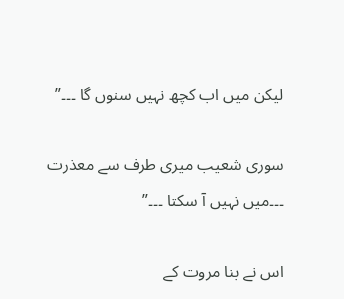لیکن میں اب کچھ نہیں سنوں گا ۔۔۔”

سوری شعیب میری طرف سے معذرت ۔۔۔میں نہیں آ سکتا ۔۔۔”

اس نے بنا مروت کے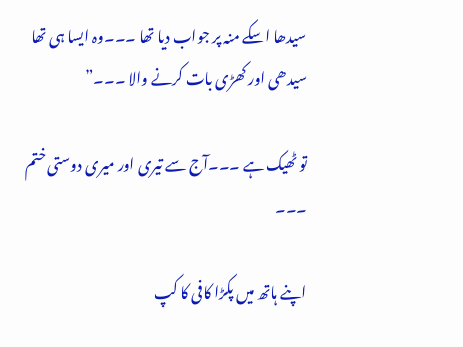سیدھا اسکے منہ پر جواب دیا تھا ۔۔۔وہ ایسا ہی تھا سیدھی اور کھڑی بات کرنے والا ۔۔۔”

تو ٹھیک ہے ۔۔۔آج سے تیری اور میری دوستی ختم ۔۔۔

اپنے ہاتھ میں پکڑا کافی کا کپ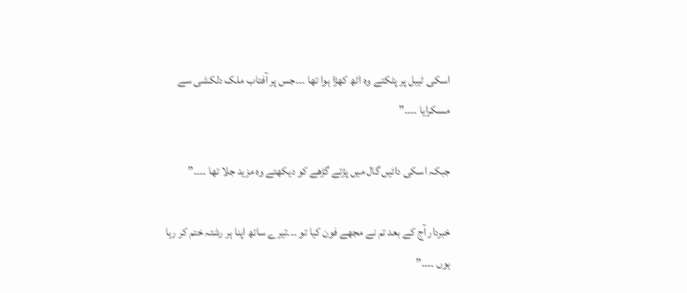اسکی ٹیبل پر پٹکتے وہ اٹھ کھڑا ہوا تھا ۔۔۔جس پر آفتاب ملک دلکشی سے مسکرایا ۔۔۔۔”

جبکہ اسکی دائیں گال میں پڑتے گڑھے کو دیکھتے وہ مزید جلا تھا ۔۔۔۔”

خبردار آج کے بعد تم نے مجھے فون کیا تو ۔۔۔تیرے ساتھ اپنا ہر رشتہ ختم کر رہا ہوں ۔۔۔۔”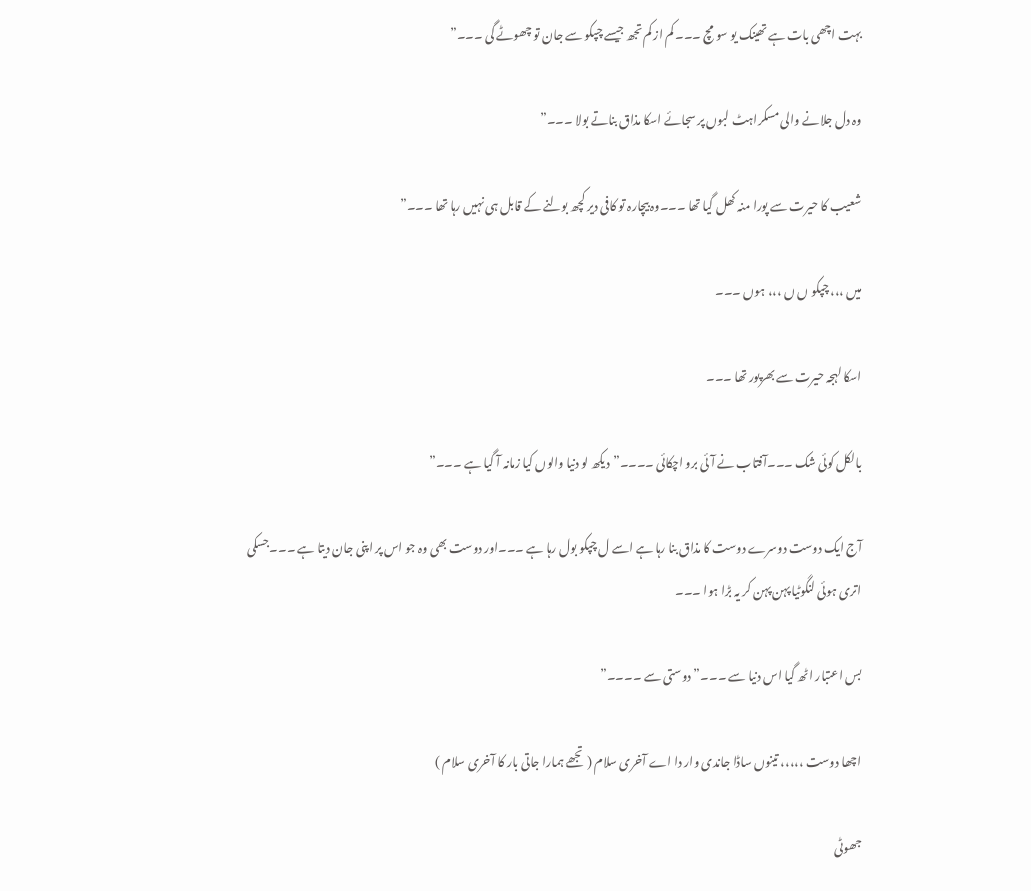بہت اچھی بات ہے تھینک یو سو مچ ۔۔۔ کم از کم تجھ جیسے چپکو سے جان تو چھوٹے گی ۔۔۔”

وہ دل جلانے والی مسکراہٹ لبوں پر سجائے اسکا مذاق بناتے بولا ۔۔۔”

شعیب کا حیرت سے پورا منہ کھل گیا تھا ۔۔۔وہ بیچارہ تو کافی دیر کچھ بولنے کے قابل ہی نہیں رہا تھا ۔۔۔”

میں ،،، چپکو ں ں ،،، ہوں ۔۔۔

اسکا لہجہ حیرت سے بھرپور تھا ۔۔۔

بالکل کوئی شک ۔۔۔آفتاب نے آئی برو اچکائی ۔۔۔۔”دیکھ لو دنیا والوں کیا زمانہ آ گیا ہے ۔۔۔”

آج ایک دوست دوسرے دوست کا مذاق بنا رہا ہے اسے ل چپکو بول رہا ہے ۔۔۔اور دوست بھی وہ جو اس پر اپنی جان دیتا ہے ۔۔۔جسکی اتری ہوئی لنگوٹیا پہن پہن کر یہ بڑا ہوا ۔۔۔

بس اعتبار اٹھ گیا اس دنیا سے ۔۔۔” دوستی سے ۔۔۔۔”

اچھا دوست ،،،،، تینوں ساڈا جاندی وار دا اے آخری سلام ( تجھے ہمارا جاتی بار کا آخری سلام )

جھوٹی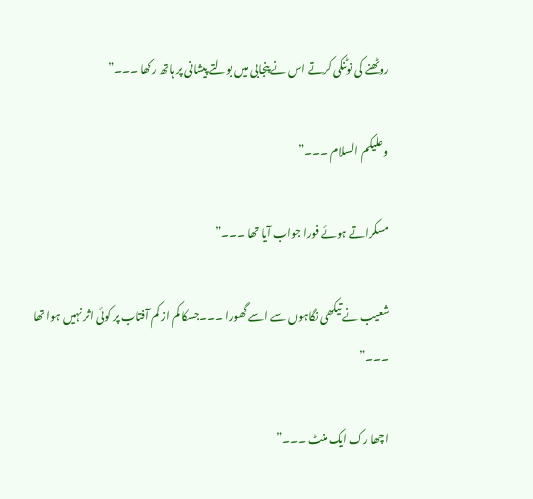روٹھنے کی نوٹنکی کرتے اس نے پنجابی میں بولتے پیشانی پر ہاتھ رکھا ۔۔۔”

وعلیکم السلام ۔۔۔”

مسکراتے ہوئے فورا جواب آیا تھا ۔۔۔”

شعیب نے تیکھی نگاہوں سے اسے گھورا ۔۔۔جسکا کم از کم آفتاب پر کوئی اثر نہیں ہوا تھا ۔۔۔”

اچھا رک ایک منٹ ۔۔۔”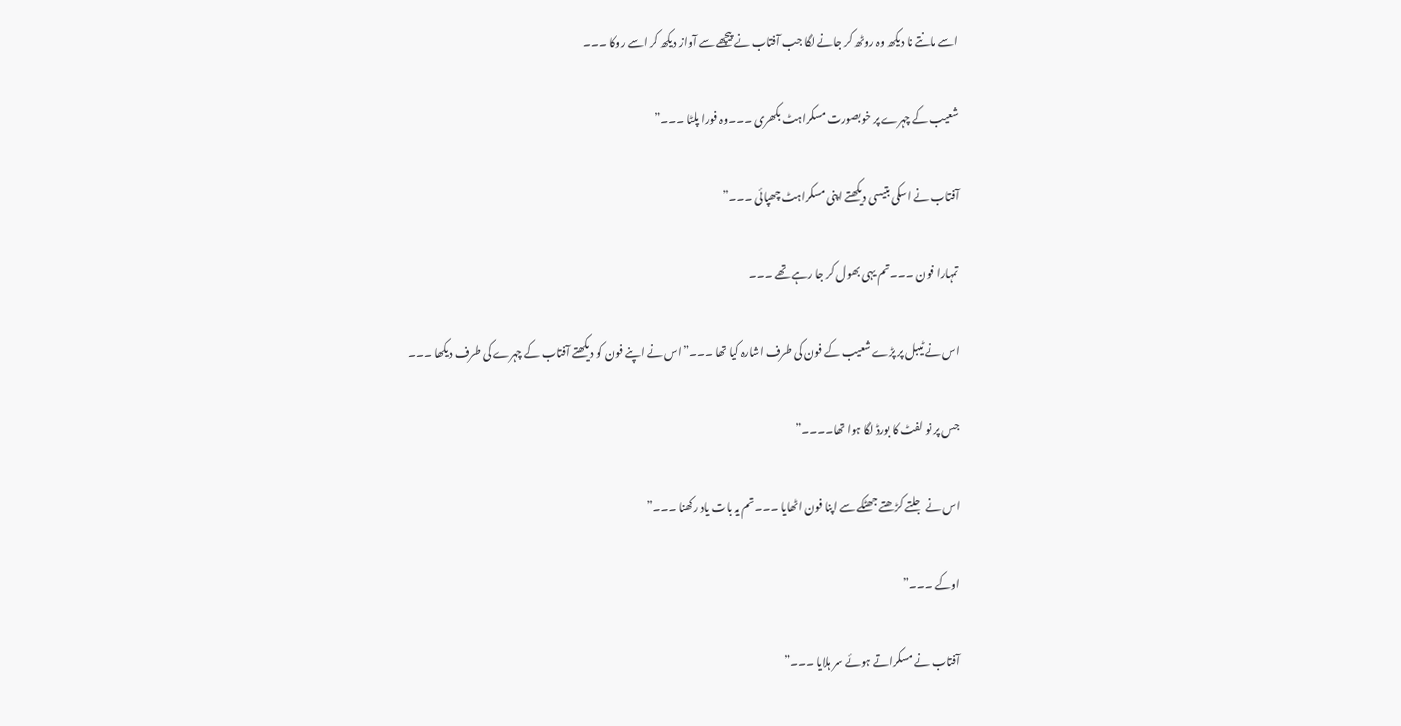اسے مانتے نا دیکھ وہ روٹھ کر جانے لگا جب آفتاب نے پیچھے سے آواز دیکھ کر اسے روکا ۔۔۔

شعیب کے چہرے پر خوبصورت مسکراہٹ بکھری ۔۔۔وہ فورا پلٹا ۔۔۔”

آفتاب نے اسکی بتیسی دیکھتے اپنی مسکراہٹ چھپائی ۔۔۔”

تمہارا فون ۔۔۔تم یہی بھول کر جا رہے تھے ۔۔۔

اس نے ٹیبل پر پڑے شعیب کے فون کی طرف اشارہ کیا تھا ۔۔۔”اس نے اپنے فون کو دیکھتے آفتاب کے چہرے کی طرف دیکھا ۔۔۔

جس پر نو لفٹ کا بورڈ لگا ہوا تھا۔۔۔۔”

اس نے جلتے کڑھتے جھٹکے سے اپنا فون اٹھایا ۔۔۔تم یہ بات یاد رکھنا ۔۔۔”

اوکے ۔۔۔”

آفتاب نے مسکراتے ہوئے سر ہلایا ۔۔۔”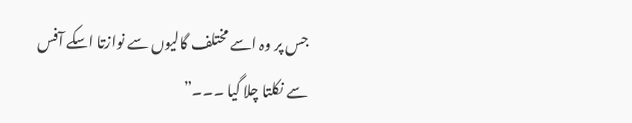جس پر وہ اسے مختلف گالیوں سے نوازتا اسکے آفس سے نکلتا چلا گیا ۔۔۔”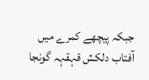جبکہ پیچھے کمرے میں آفتاب دلکش قہقہہ گونجا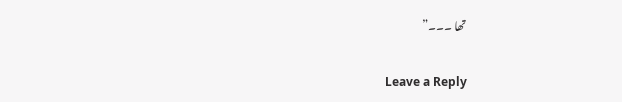تھا ۔۔۔”

Leave a Reply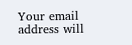Your email address will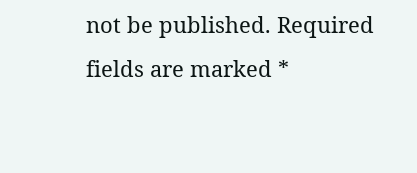not be published. Required fields are marked *